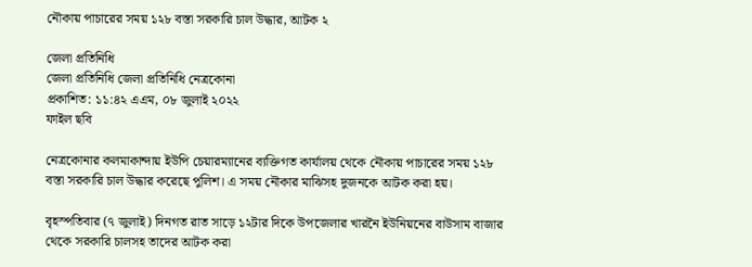নৌকায় পাচারের সময় ১২৮ বস্তা সরকারি চাল উদ্ধার, আটক ২

জেলা প্রতিনিধি
জেলা প্রতিনিধি জেলা প্রতিনিধি নেত্রকোনা
প্রকাশিত: ১১:৪২ এএম, ০৮ জুলাই ২০২২
ফাইল ছবি

নেত্রকোনার কলমাকান্দায় ইউপি চেয়ারম্যানের ব্যক্তিগত কার্যালয় থেকে নৌকায় পাচারের সময় ১২৮ বস্তা সরকারি চাল উদ্ধার করেছে পুলিশ। এ সময় নৌকার মাঝিসহ দুজনকে আটক করা হয়।

বৃহস্পতিবার (৭ জুলাই) দিনগত রাত সাড়ে ১২টার দিকে উপজেলার খারনৈ ইউনিয়নের বাউসাম বাজার থেকে সরকারি চালসহ তাদের আটক করা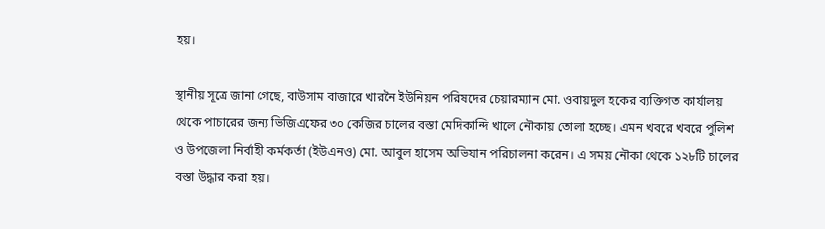হয়।

স্থানীয় সূত্রে জানা গেছে, বাউসাম বাজারে খারনৈ ইউনিয়ন পরিষদের চেয়ারম্যান মো. ওবায়দুল হকের ব্যক্তিগত কার্যালয় থেকে পাচারের জন্য ভিজিএফের ৩০ কেজির চালের বস্তা মেদিকান্দি খালে নৌকায় তোলা হচ্ছে। এমন খবরে খবরে পুলিশ ও উপজেলা নির্বাহী কর্মকর্তা (ইউএনও) মো. আবুল হাসেম অভিযান পরিচালনা করেন। এ সময় নৌকা থেকে ১২৮টি চালের বস্তা উদ্ধার করা হয়।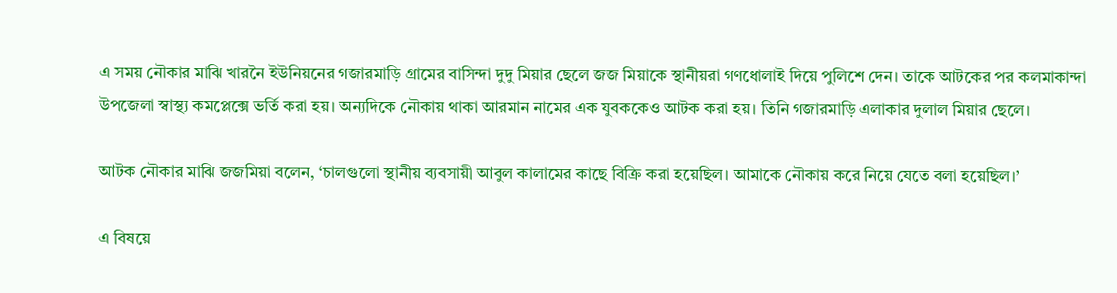এ সময় নৌকার মাঝি খারনৈ ইউনিয়নের গজারমাড়ি গ্রামের বাসিন্দা দুদু মিয়ার ছেলে জজ মিয়াকে স্থানীয়রা গণধোলাই দিয়ে পুলিশে দেন। তাকে আটকের পর কলমাকান্দা উপজেলা স্বাস্থ্য কমপ্লেক্সে ভর্তি করা হয়। অন্যদিকে নৌকায় থাকা আরমান নামের এক যুবককেও আটক করা হয়। তিনি গজারমাড়ি এলাকার দুলাল মিয়ার ছেলে।

আটক নৌকার মাঝি জজমিয়া বলেন, ‘চালগুলো স্থানীয় ব্যবসায়ী আবুল কালামের কাছে বিক্রি করা হয়েছিল। আমাকে নৌকায় করে নিয়ে যেতে বলা হয়েছিল।’

এ বিষয়ে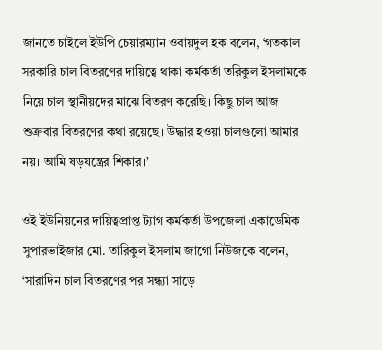জানতে চাইলে ইউপি চেয়ারম্যান ওবায়দুল হক বলেন, ‘গতকাল সরকারি চাল বিতরণের দায়িত্বে থাকা কর্মকর্তা তরিকুল ইসলামকে নিয়ে চাল স্থানীয়দের মাঝে বিতরণ করেছি। কিছু চাল আজ শুক্রবার বিতরণের কথা রয়েছে। উদ্ধার হওয়া চালগুলো আমার নয়। আমি ষড়যন্ত্রের শিকার।’

ওই ইউনিয়নের দায়িত্বপ্রাপ্ত ট্যাগ কর্মকর্তা উপজেলা একাডেমিক সুপারভাইজার মো. তারিকুল ইসলাম জাগো নিউজকে বলেন, ‘সারাদিন চাল বিতরণের পর সন্ধ্যা সাড়ে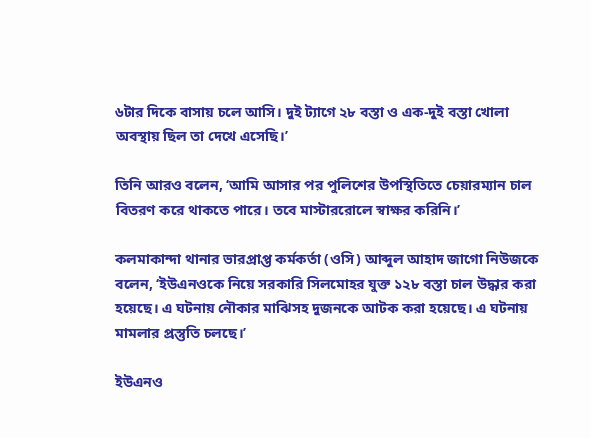৬টার দিকে বাসায় চলে আসি। দুই ট্যাগে ২৮ বস্তা ও এক-দুই বস্তা খোলা অবস্থায় ছিল তা দেখে এসেছি।’

তিনি আরও বলেন, ‘আমি আসার পর পুলিশের উপস্থিতিতে চেয়ারম্যান চাল বিতরণ করে থাকতে পারে। তবে মাস্টাররোলে স্বাক্ষর করিনি।’

কলমাকান্দা থানার ভারপ্রাপ্ত কর্মকর্তা (ওসি) আব্দুল আহাদ জাগো নিউজকে বলেন, ‘ইউএনওকে নিয়ে সরকারি সিলমোহর যুক্ত ১২৮ বস্তা চাল উদ্ধার করা হয়েছে। এ ঘটনায় নৌকার মাঝিসহ দুজনকে আটক করা হয়েছে। এ ঘটনায় মামলার প্রস্তুতি চলছে।’

ইউএনও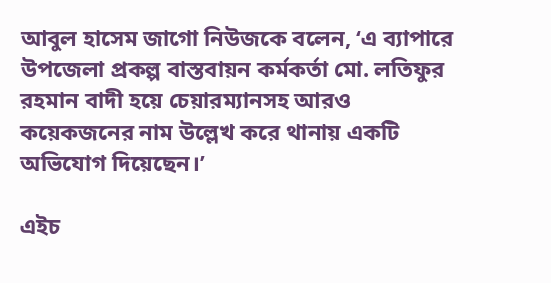আবুল হাসেম জাগো নিউজকে বলেন, ‘এ ব্যাপারে উপজেলা প্রকল্প বাস্তবায়ন কর্মকর্তা মো. লতিফুর রহমান বাদী হয়ে চেয়ারম্যানসহ আরও কয়েকজনের নাম উল্লেখ করে থানায় একটি অভিযোগ দিয়েছেন।’

এইচ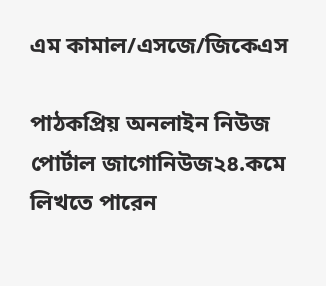এম কামাল/এসজে/জিকেএস

পাঠকপ্রিয় অনলাইন নিউজ পোর্টাল জাগোনিউজ২৪.কমে লিখতে পারেন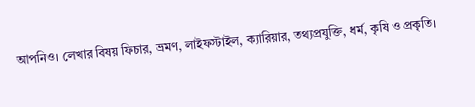আপনিও। লেখার বিষয় ফিচার, ভ্রমণ, লাইফস্টাইল, ক্যারিয়ার, তথ্যপ্রযুক্তি, ধর্ম, কৃষি ও প্রকৃতি।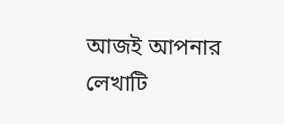আজই আপনার লেখাটি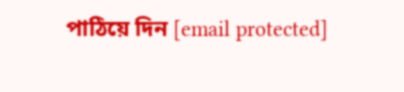পাঠিয়ে দিন [email protected]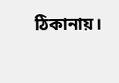ঠিকানায়।